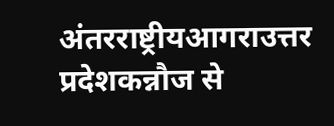अंतरराष्ट्रीयआगराउत्तर प्रदेशकन्नौज से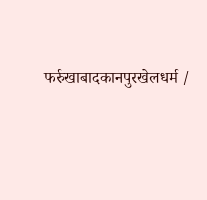फर्रुखाबादकानपुरखेलधर्म /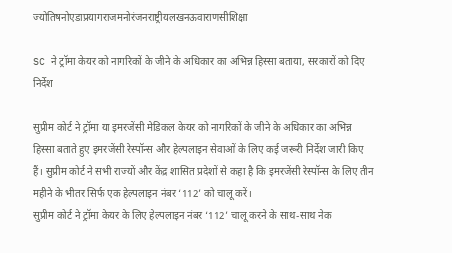ज्योतिषनोएडाप्रयागराजमनोरंजनराष्ट्रीयलखनऊवाराणसीशिक्षा

SC ने ट्रॉमा केयर को नागरिकों के जीने के अधिकार का अभिन्न हिस्सा बताया, सरकारों को दिए निर्देश

सुप्रीम कोर्ट ने ट्रॉमा या इमरजेंसी मेडिकल केयर को नागरिकों के जीने के अधिकार का अभिन्न हिस्सा बताते हुए इमरजेंसी रेस्पॉन्स और हेल्पलाइन सेवाओं के लिए कई जरूरी निर्देश जारी किए हैं। सुप्रीम कोर्ट ने सभी राज्यों और केंद्र शासित प्रदेशों से कहा है कि इमरजेंसी रेस्पॉन्स के लिए तीन महीने के भीतर सिर्फ एक हेल्पलाइन नंबर ‘112’ को चालू करें।
सुप्रीम कोर्ट ने ट्रॉमा केयर के लिए हेल्पलाइन नंबर ‘112’ चालू करने के साथ-साथ नेक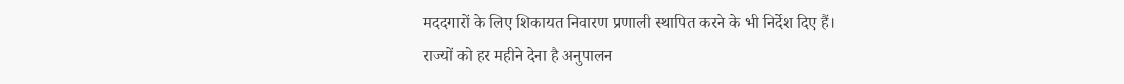मददगारों के लिए शिकायत निवारण प्रणाली स्थापित करने के भी निर्देश दिए हैं।
राज्यों को हर महीने देना है अनुपालन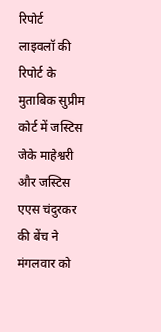रिपोर्ट
लाइवलॉ की रिपोर्ट के मुताबिक सुप्रीम कोर्ट में जस्टिस जेके माहेश्वरी और जस्टिस एएस चंदुरकर की बेंच ने मंगलवार को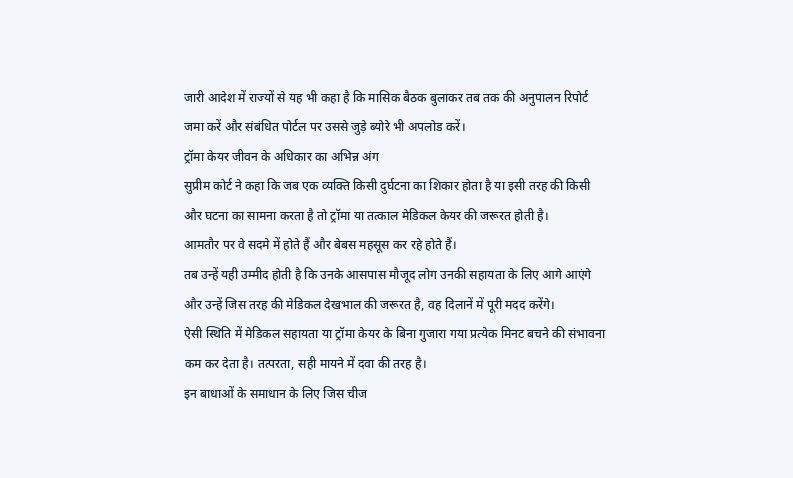जारी आदेश में राज्यों से यह भी कहा है कि मासिक बैठक बुलाकर तब तक की अनुपालन रिपोर्ट जमा करें और संबंधित पोर्टल पर उससे जुड़े ब्योरे भी अपलोड करें।
ट्रॉमा केयर जीवन के अधिकार का अभिन्न अंग
सुप्रीम कोर्ट ने कहा कि जब एक व्यक्ति किसी दुर्घटना का शिकार होता है या इसी तरह की किसी और घटना का सामना करता है तो ट्रॉमा या तत्काल मेडिकल केयर की जरूरत होती है।
आमतौर पर वे सदमे में होते हैं और बेबस महसूस कर रहे होते हैं।
तब उन्हें यही उम्मीद होती है कि उनके आसपास मौजूद लोग उनकी सहायता के लिए आगे आएंगे और उन्हें जिस तरह की मेडिकल देखभाल की जरूरत है, वह दिलानें में पूरी मदद करेंगे।
ऐसी स्थिति में मेडिकल सहायता या ट्रॉमा केयर के बिना गुजारा गया प्रत्येक मिनट बचने की संभावना कम कर देता है। तत्परता, सही मायने में दवा की तरह है।
इन बाधाओं के समाधान के लिए जिस चीज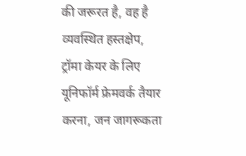की जरूरत है, वह है व्यवस्थित हस्तक्षेप, ट्रॉमा केयर के लिए यूनिफॉर्म फ्रेमवर्क तैयार करना, जन जागरूकता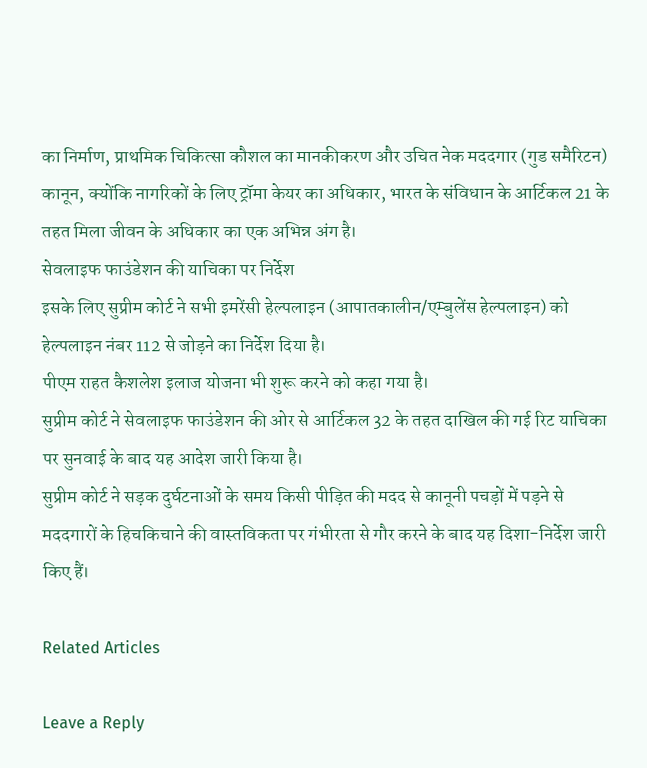का निर्माण, प्राथमिक चिकित्सा कौशल का मानकीकरण और उचित नेक मददगार (गुड समैरिटन) कानून, क्योंकि नागरिकों के लिए ट्रॉमा केयर का अधिकार, भारत के संविधान के आर्टिकल 21 के तहत मिला जीवन के अधिकार का एक अभिन्न अंग है।
सेवलाइफ फाउंडेशन की याचिका पर निर्देश
इसके लिए सुप्रीम कोर्ट ने सभी इमरेंसी हेल्पलाइन (आपातकालीन/एम्बुलेंस हेल्पलाइन) को हेल्पलाइन नंबर 112 से जोड़ने का निर्देश दिया है।
पीएम राहत कैशलेश इलाज योजना भी शुरू करने को कहा गया है।
सुप्रीम कोर्ट ने सेवलाइफ फाउंडेशन की ओर से आर्टिकल 32 के तहत दाखिल की गई रिट याचिका पर सुनवाई के बाद यह आदेश जारी किया है।
सुप्रीम कोर्ट ने सड़क दुर्घटनाओं के समय किसी पीड़ित की मदद से कानूनी पचड़ों में पड़ने से मददगारों के हिचकिचाने की वास्तविकता पर गंभीरता से गौर करने के बाद यह दिशा-निर्देश जारी किए हैं।

Related Articles

Leave a Reply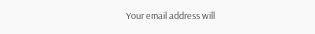Your email address will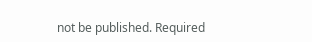not be published. Required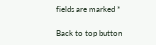fields are marked *

Back to top button